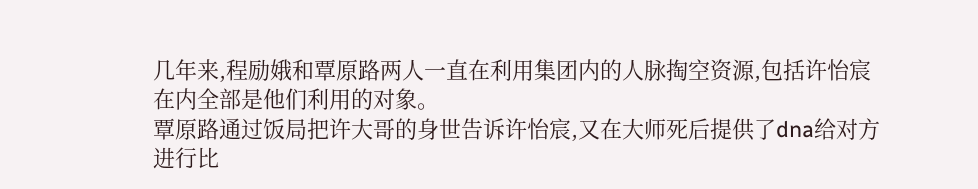几年来,程励娥和覃原路两人一直在利用集团内的人脉掏空资源,包括许怡宸在内全部是他们利用的对象。
覃原路通过饭局把许大哥的身世告诉许怡宸,又在大师死后提供了dna给对方进行比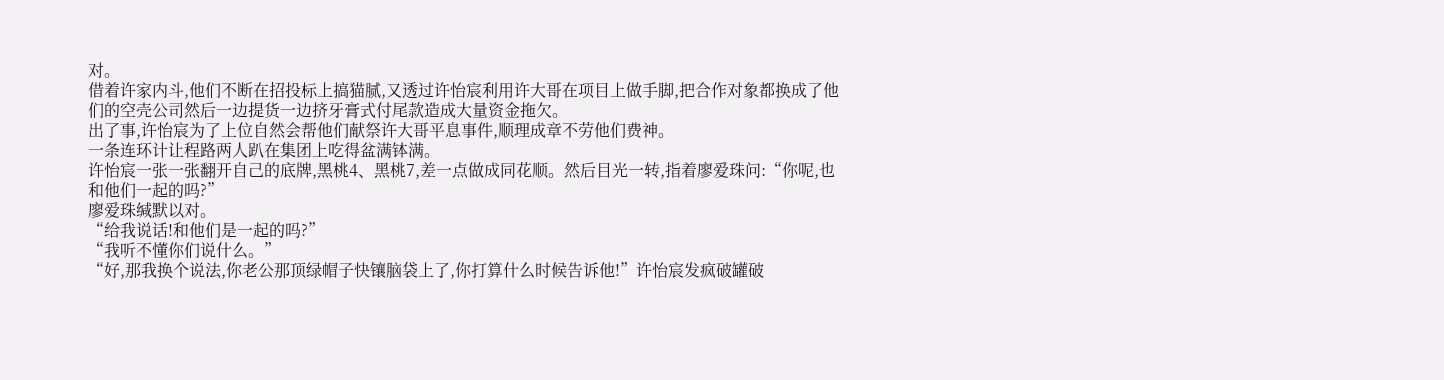对。
借着许家内斗,他们不断在招投标上搞猫腻,又透过许怡宸利用许大哥在项目上做手脚,把合作对象都换成了他们的空壳公司然后一边提货一边挤牙膏式付尾款造成大量资金拖欠。
出了事,许怡宸为了上位自然会帮他们献祭许大哥平息事件,顺理成章不劳他们费神。
一条连环计让程路两人趴在集团上吃得盆满钵满。
许怡宸一张一张翻开自己的底牌,黑桃4、黑桃7,差一点做成同花顺。然后目光一转,指着廖爱珠问:“你呢,也和他们一起的吗?”
廖爱珠缄默以对。
“给我说话!和他们是一起的吗?”
“我听不懂你们说什么。”
“好,那我换个说法,你老公那顶绿帽子快镶脑袋上了,你打算什么时候告诉他!”许怡宸发疯破罐破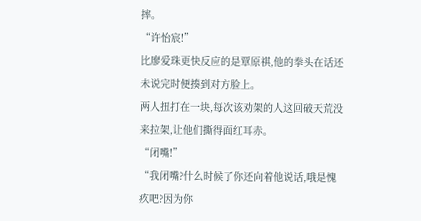摔。
“许怡宸!”
比廖爱珠更快反应的是覃原祺,他的拳头在话还未说完时便揍到对方脸上。
两人扭打在一块,每次该劝架的人这回破天荒没来拉架,让他们撕得面红耳赤。
“闭嘴!”
“我闭嘴?什么时候了你还向着他说话,哦是愧疚吧?因为你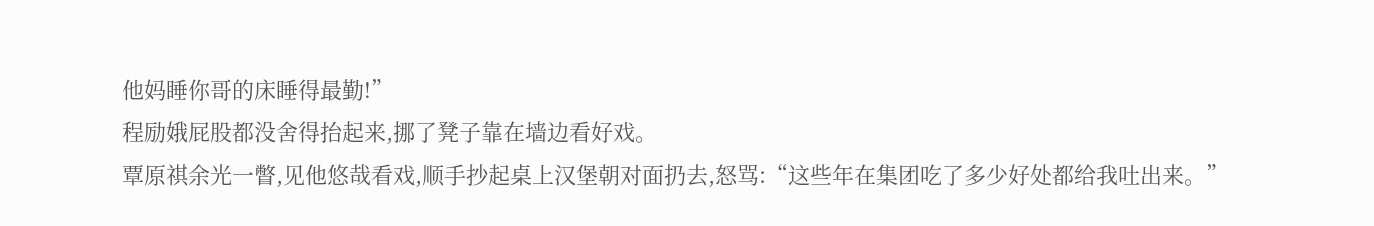他妈睡你哥的床睡得最勤!”
程励娥屁股都没舍得抬起来,挪了凳子靠在墙边看好戏。
覃原祺余光一瞥,见他悠哉看戏,顺手抄起桌上汉堡朝对面扔去,怒骂:“这些年在集团吃了多少好处都给我吐出来。”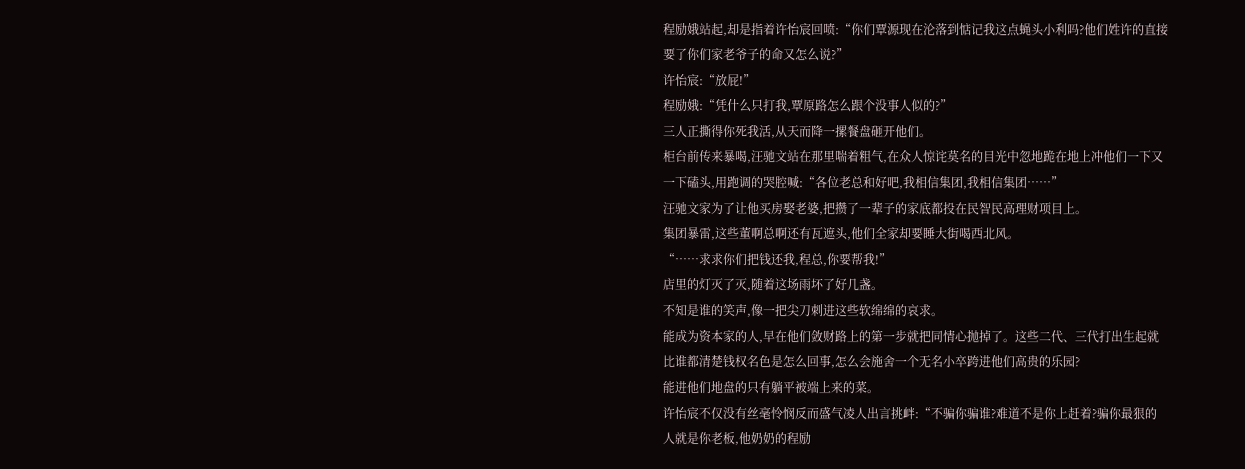程励娥站起,却是指着许怡宸回喷:“你们覃源现在沦落到惦记我这点蝇头小利吗?他们姓许的直接要了你们家老爷子的命又怎么说?”
许怡宸:“放屁!”
程励娥:“凭什么只打我,覃原路怎么跟个没事人似的?”
三人正撕得你死我活,从天而降一摞餐盘砸开他们。
柜台前传来暴喝,汪驰文站在那里喘着粗气,在众人惊诧莫名的目光中忽地跪在地上冲他们一下又一下磕头,用跑调的哭腔喊:“各位老总和好吧,我相信集团,我相信集团……”
汪驰文家为了让他买房娶老婆,把攒了一辈子的家底都投在民智民高理财项目上。
集团暴雷,这些董啊总啊还有瓦遮头,他们全家却要睡大街喝西北风。
“……求求你们把钱还我,程总,你要帮我!”
店里的灯灭了灭,随着这场雨坏了好几盏。
不知是谁的笑声,像一把尖刀刺进这些软绵绵的哀求。
能成为资本家的人,早在他们敛财路上的第一步就把同情心抛掉了。这些二代、三代打出生起就比谁都清楚钱权名色是怎么回事,怎么会施舍一个无名小卒跨进他们高贵的乐园?
能进他们地盘的只有躺平被端上来的菜。
许怡宸不仅没有丝毫怜悯反而盛气凌人出言挑衅:“不骗你骗谁?难道不是你上赶着?骗你最狠的人就是你老板,他奶奶的程励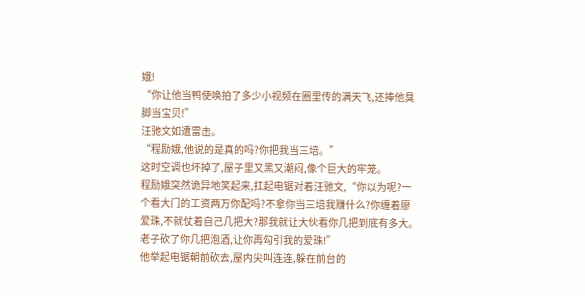娥!
“你让他当鸭使唤拍了多少小视频在圈里传的满天飞,还捧他臭脚当宝贝!”
汪驰文如遭雷击。
“程励娥,他说的是真的吗?你把我当三培。”
这时空调也坏掉了,屋子里又黑又潮闷,像个巨大的牢笼。
程励娥突然诡异地笑起来,扛起电锯对着汪驰文,“你以为呢?一个看大门的工资两万你配吗?不拿你当三培我赚什么?你缠着廖爱珠,不就仗着自己几把大?那我就让大伙看你几把到底有多大。老子砍了你几把泡酒,让你再勾引我的爱珠!”
他举起电锯朝前砍去,屋内尖叫连连,躲在前台的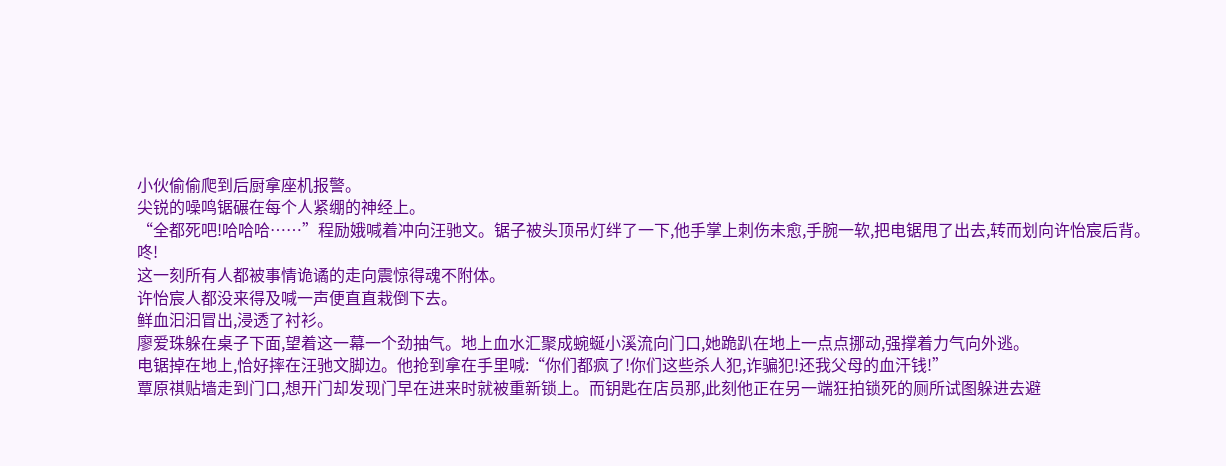小伙偷偷爬到后厨拿座机报警。
尖锐的噪鸣锯碾在每个人紧绷的神经上。
“全都死吧!哈哈哈……”程励娥喊着冲向汪驰文。锯子被头顶吊灯绊了一下,他手掌上刺伤未愈,手腕一软,把电锯甩了出去,转而划向许怡宸后背。
咚!
这一刻所有人都被事情诡谲的走向震惊得魂不附体。
许怡宸人都没来得及喊一声便直直栽倒下去。
鲜血汩汩冒出,浸透了衬衫。
廖爱珠躲在桌子下面,望着这一幕一个劲抽气。地上血水汇聚成蜿蜒小溪流向门口,她跪趴在地上一点点挪动,强撑着力气向外逃。
电锯掉在地上,恰好摔在汪驰文脚边。他抢到拿在手里喊:“你们都疯了!你们这些杀人犯,诈骗犯!还我父母的血汗钱!”
覃原祺贴墙走到门口,想开门却发现门早在进来时就被重新锁上。而钥匙在店员那,此刻他正在另一端狂拍锁死的厕所试图躲进去避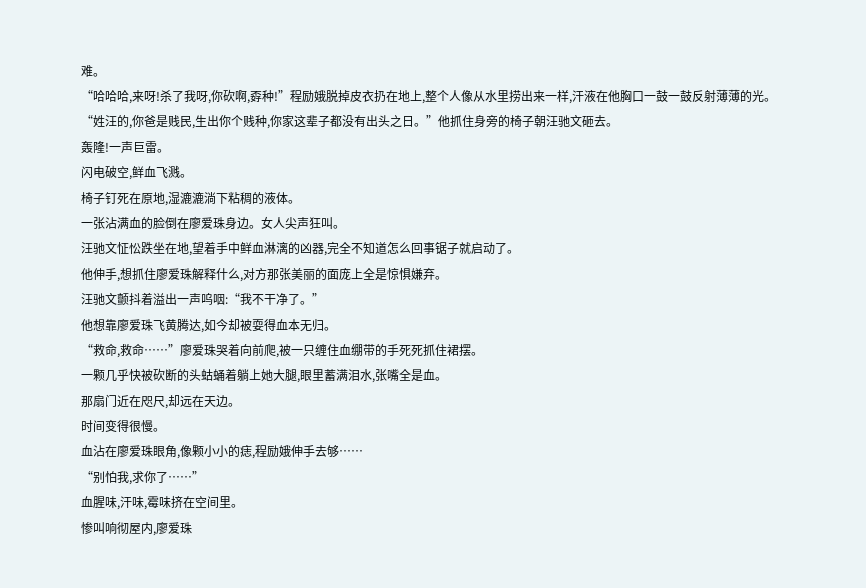难。
“哈哈哈,来呀!杀了我呀,你砍啊,孬种!”程励娥脱掉皮衣扔在地上,整个人像从水里捞出来一样,汗液在他胸口一鼓一鼓反射薄薄的光。
“姓汪的,你爸是贱民,生出你个贱种,你家这辈子都没有出头之日。”他抓住身旁的椅子朝汪驰文砸去。
轰隆!一声巨雷。
闪电破空,鲜血飞溅。
椅子钉死在原地,湿漉漉淌下粘稠的液体。
一张沾满血的脸倒在廖爱珠身边。女人尖声狂叫。
汪驰文怔忪跌坐在地,望着手中鲜血淋漓的凶器,完全不知道怎么回事锯子就启动了。
他伸手,想抓住廖爱珠解释什么,对方那张美丽的面庞上全是惊惧嫌弃。
汪驰文颤抖着溢出一声呜咽:“我不干净了。”
他想靠廖爱珠飞黄腾达,如今却被耍得血本无归。
“救命,救命……”廖爱珠哭着向前爬,被一只缠住血绷带的手死死抓住裙摆。
一颗几乎快被砍断的头蛄蛹着躺上她大腿,眼里蓄满泪水,张嘴全是血。
那扇门近在咫尺,却远在天边。
时间变得很慢。
血沾在廖爱珠眼角,像颗小小的痣,程励娥伸手去够……
“别怕我,求你了……”
血腥味,汗味,霉味挤在空间里。
惨叫响彻屋内,廖爱珠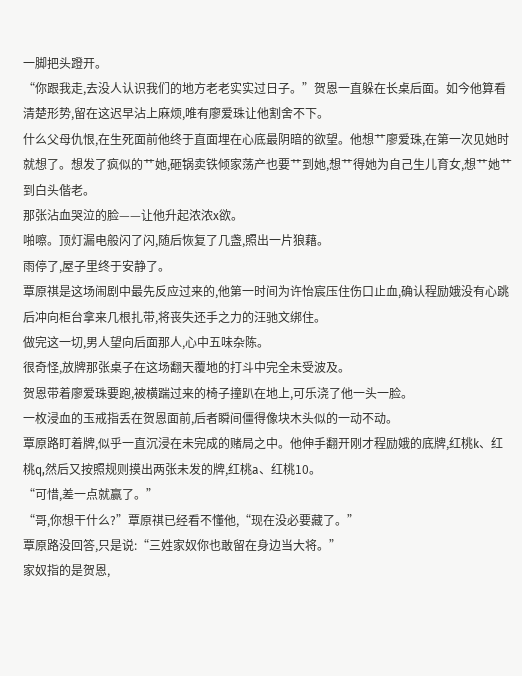一脚把头蹬开。
“你跟我走,去没人认识我们的地方老老实实过日子。”贺恩一直躲在长桌后面。如今他算看清楚形势,留在这迟早沾上麻烦,唯有廖爱珠让他割舍不下。
什么父母仇恨,在生死面前他终于直面埋在心底最阴暗的欲望。他想艹廖爱珠,在第一次见她时就想了。想发了疯似的艹她,砸锅卖铁倾家荡产也要艹到她,想艹得她为自己生儿育女,想艹她艹到白头偕老。
那张沾血哭泣的脸——让他升起浓浓x欲。
啪嚓。顶灯漏电般闪了闪,随后恢复了几盏,照出一片狼藉。
雨停了,屋子里终于安静了。
覃原祺是这场闹剧中最先反应过来的,他第一时间为许怡宸压住伤口止血,确认程励娥没有心跳后冲向柜台拿来几根扎带,将丧失还手之力的汪驰文绑住。
做完这一切,男人望向后面那人,心中五味杂陈。
很奇怪,放牌那张桌子在这场翻天覆地的打斗中完全未受波及。
贺恩带着廖爱珠要跑,被横踹过来的椅子撞趴在地上,可乐浇了他一头一脸。
一枚浸血的玉戒指丢在贺恩面前,后者瞬间僵得像块木头似的一动不动。
覃原路盯着牌,似乎一直沉浸在未完成的赌局之中。他伸手翻开刚才程励娥的底牌,红桃k、红桃q,然后又按照规则摸出两张未发的牌,红桃a、红桃10。
“可惜,差一点就赢了。”
“哥,你想干什么?”覃原祺已经看不懂他,“现在没必要藏了。”
覃原路没回答,只是说:“三姓家奴你也敢留在身边当大将。”
家奴指的是贺恩,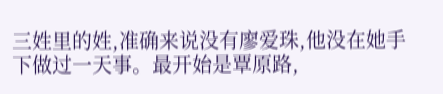三姓里的姓,准确来说没有廖爱珠,他没在她手下做过一天事。最开始是覃原路,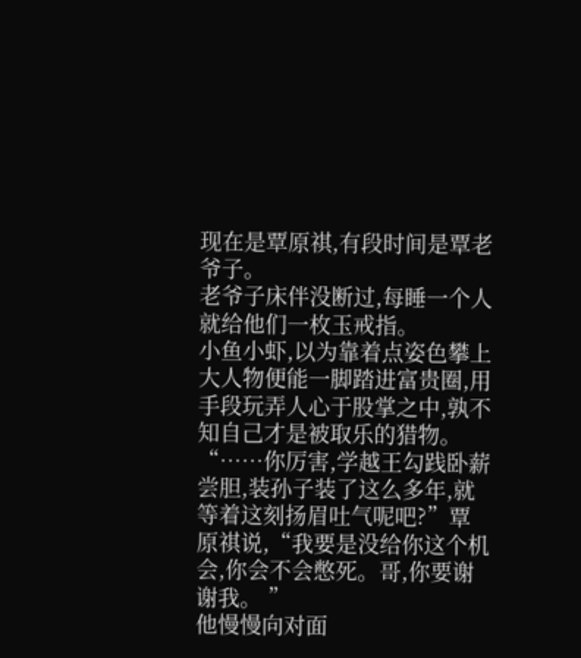现在是覃原祺,有段时间是覃老爷子。
老爷子床伴没断过,每睡一个人就给他们一枚玉戒指。
小鱼小虾,以为靠着点姿色攀上大人物便能一脚踏进富贵圈,用手段玩弄人心于股掌之中,孰不知自己才是被取乐的猎物。
“……你厉害,学越王勾践卧薪尝胆,装孙子装了这么多年,就等着这刻扬眉吐气呢吧?”覃原祺说,“我要是没给你这个机会,你会不会憋死。哥,你要谢谢我。 ”
他慢慢向对面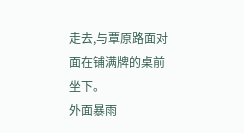走去,与覃原路面对面在铺满牌的桌前坐下。
外面暴雨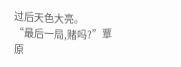过后天色大亮。
“最后一局,赌吗?”覃原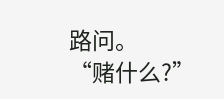路问。
“赌什么?”